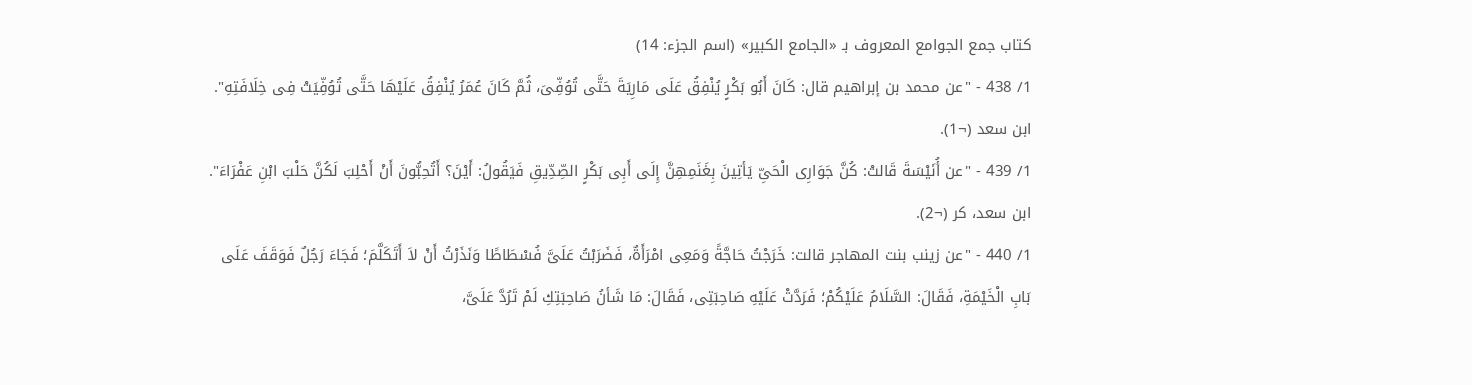كتاب جمع الجوامع المعروف بـ «الجامع الكبير» (اسم الجزء: 14)
1/ 438 - "عن محمد بن إبراهيم قال: كَانَ أَبُو بَكْرٍ يُنْفِقُ عَلَى مَارِيَةَ حَتَّى تُوُفِّىَ، ثُمَّ كَانَ عُمَرُ يُنْفِقُ عَلَيْهَا حَتَّى تُوُفِّيَتْ فِى خِلَافَتِهِ".
ابن سعد (¬1).
1/ 439 - "عن أُنَيْسَةَ قَالتْ: كُنَّ جَوَارِى الْحَىِّ يَأتِينَ بِغَنَمِهِنَّ إِلَى أَبِى بَكْرٍ الصِّدِّيقِ فَيَقُولُ: أَيْنَ؟ أَتُحِبُّونَ أَنْ أَحْلِبَ لَكُنَّ حَلْبَ ابْنِ عَفْرَاءَ".
ابن سعد، كر (¬2).
1/ 440 - "عن زينب بنت المهاجر قالت: خَرَجْتُ حَاجَّةً وَمَعِى امْرَأَةٌ، فَضَرَبْتُ عَلَىَّ فُسْطَاطًا وَنَذَرْتُ أَنْ لاَ أَتَكَلَّمَ؛ فَجَاءَ رَجُلٌ فَوَقَفَ عَلَى بَابِ الْخَيْمَةِ، فَقَالَ: السَّلَامُ عَلَيْكُمْ؛ فَرَدَّتْ عَلَيْهِ صَاحِبَتِى، فَقَالَ: مَا شَأنُ صَاحِبَتِكِ لَمْ تَرُدَّ عَلَىَّ،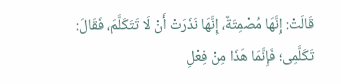قَالَتْ: إِنَّهَا مُصْمِتَةٌ، إِنَّهَا نَذَرَتْ أَنْ لَا تَتَكَلَّمَ، فَقَالَ: تَكَلَّمِى؛ فَإِنَّمَا هَذَا مِنْ فِعْلِ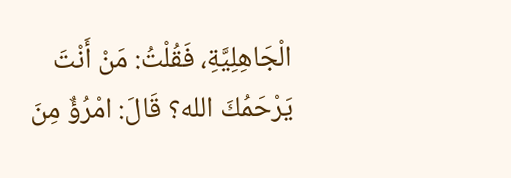الْجَاهِلِيَّةِ، فَقُلْتُ: مَنْ أَنْتَ يَرْحَمُكَ الله؟ قَالَ: امْرُؤٌ مِنَ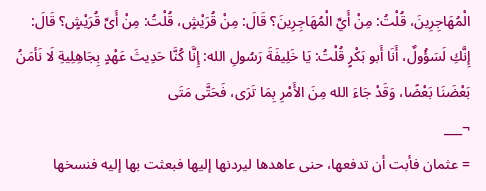الْمُهَاجِرِينَ، قُلْتُ: مِنْ أَيِّ الْمُهَاجِرِينَ؟ قَالَ: مِنْ قُرَيْشٍ، قُلْتُ: مِنْ أَىِّ قُرَيْشٍ؟ قَالَ: إِنَّكِ لَسَؤُولٌ، أَنَا أَبو بَكْرٍ قُلْتُ: يَا خَلِيفَةَ رَسُولِ الله: إِنَّا كُنَّا حَدِيثَ عَهْدٍ بِجَاهِلِيةِ لَا نَأمَنُ بَعْضَنَا بَعْضًا، وَقَدْ جَاءَ الله مِنَ الأَمْرِ بِمَا تَرَى، فَحَتَّى مَتَى
¬___
= عثمان فأبت أن تدفعها، حنى عاهدها ليردنها إليها فبعثت بها إليه فنسخها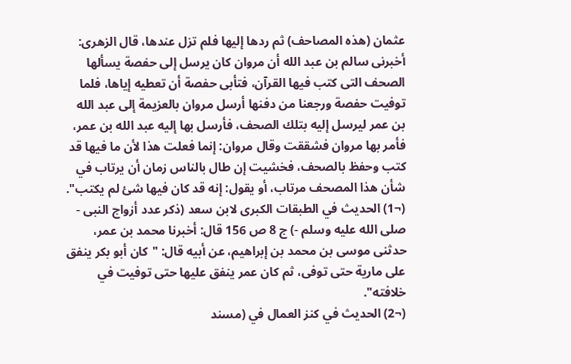عثمان (هذه المصاحف) ثم ردها إليها فلم تزل عندها، قال الزهرى: أخبرنى سالم بن عبد الله أن مروان كان يرسل إلى حفصة يسألها الصحف التى كتب فيها القرآن، فتأبى حفصة أن تعطيه إياها، فلما توفيت حفصة ورجعنا من دفنها أرسل مروان بالعزيمة إلى عبد الله بن عمر ليرسل إليه بتلك الصحف، فأرسل بها إليه عبد الله بن عمر، فأمر بها مروان فشققت وقال مروان: إنما فعلت هذا لأن ما فيها قد كتب وحفظ بالصحف، فخشيت إن طال بالناس زمان أن يرتاب في شأن هذا المصحف مرتاب، أو يقول: إنه قد كان فيها شئ لم يكتب".
(¬1) الحديث في الطبقات الكبرى لابن سعد (ذكر عدد أزواج النبى - صلى الله عليه وسلم -) ج 8 ص 156 قال: أخبرنا محمد بن عمر، حدثنى موسى بن محمد بن إبراهيم، عن أبيه قال: "كان أبو بكر ينفق على مارية حتى توفى، ثم كان عمر ينفق عليها حتى توفيت في خلافته".
(¬2) الحديث في كنز العمال في (مسند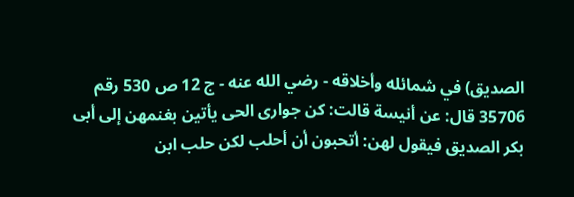الصديق) في شمائله وأخلاقه - رضي الله عنه - ج 12 ص 530 رقم 35706 قال: عن أنيسة قالت: كن جوارى الحى يأتين بغنمهن إلى أبى بكر الصديق فيقول لهن: أتحبون أن أحلب لكن حلب ابن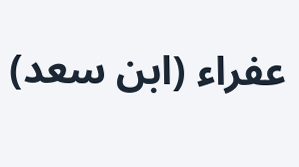عفراء (ابن سعد)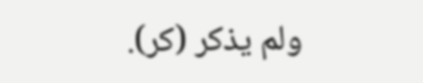ولم يذكر (كر).